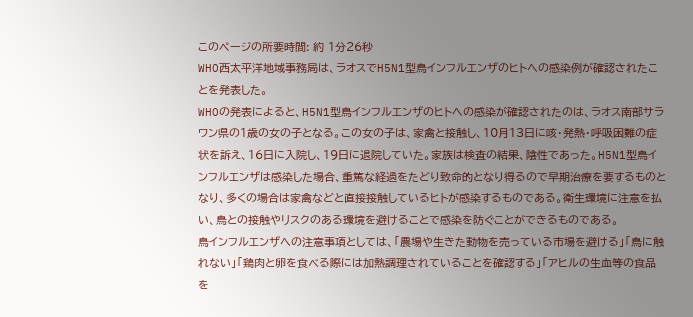このページの所要時間: 約 1分26秒
WHO西太平洋地域事務局は、ラオスでH5N1型鳥インフルエンザのヒトへの感染例が確認されたことを発表した。
WHOの発表によると、H5N1型鳥インフルエンザのヒトへの感染が確認されたのは、ラオス南部サラワン県の1歳の女の子となる。この女の子は、家禽と接触し、10月13日に咳・発熱・呼吸困難の症状を訴え、16日に入院し、19日に退院していた。家族は検査の結果、陰性であった。H5N1型鳥インフルエンザは感染した場合、重篤な経過をたどり致命的となり得るので早期治療を要するものとなり、多くの場合は家禽などと直接接触しているヒトが感染するものである。衛生環境に注意を払い、鳥との接触やリスクのある環境を避けることで感染を防ぐことができるものである。
鳥インフルエンザへの注意事項としては、「農場や生きた動物を売っている市場を避ける」「鳥に触れない」「鶏肉と卵を食べる際には加熱調理されていることを確認する」「アヒルの生血等の食品を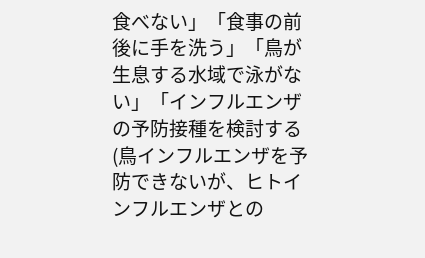食べない」「食事の前後に手を洗う」「鳥が生息する水域で泳がない」「インフルエンザの予防接種を検討する(鳥インフルエンザを予防できないが、ヒトインフルエンザとの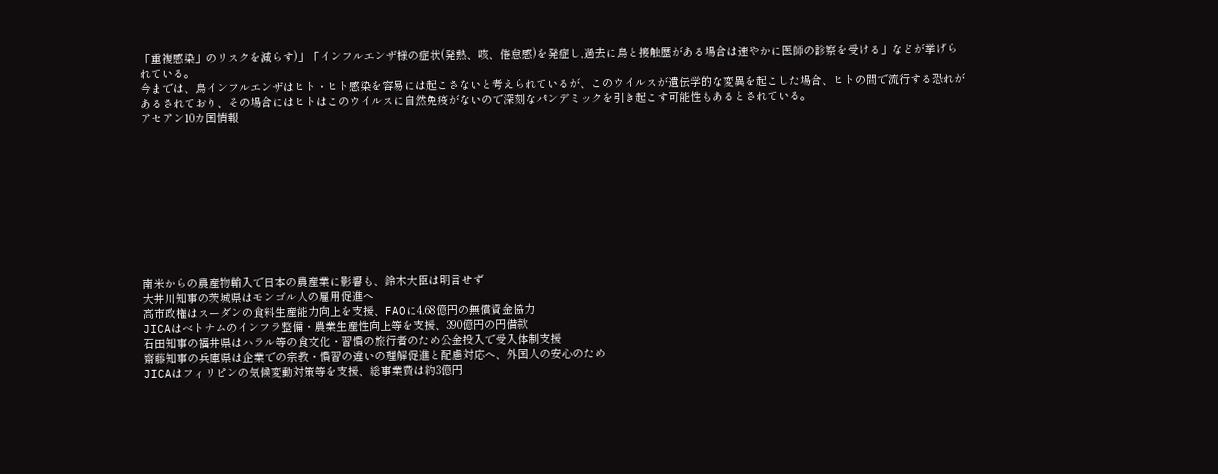「重複感染」のリスクを減らす)」「インフルエンザ様の症状(発熱、咳、倦怠感)を発症し,過去に鳥と接触歴がある場合は速やかに医師の診察を受ける」などが挙げられている。
今までは、鳥インフルエンザはヒト・ヒト感染を容易には起こさないと考えられているが、このウイルスが遺伝学的な変異を起こした場合、ヒトの間で流行する恐れがあるされており、その場合にはヒトはこのウイルスに自然免疫がないので深刻なパンデミックを引き起こす可能性もあるとされている。
アセアン10カ国情報










南米からの農産物輸入で日本の農産業に影響も、鈴木大臣は明言せず
大井川知事の茨城県はモンゴル人の雇用促進へ
高市政権はスーダンの食料生産能力向上を支援、FAOに4.68億円の無償資金協力
JICAはベトナムのインフラ整備・農業生産性向上等を支援、390億円の円借款
石田知事の福井県はハラル等の食文化・習慣の旅行者のため公金投入で受入体制支援
齋藤知事の兵庫県は企業での宗教・慣習の違いの理解促進と配慮対応へ、外国人の安心のため
JICAはフィリピンの気候変動対策等を支援、総事業費は約3億円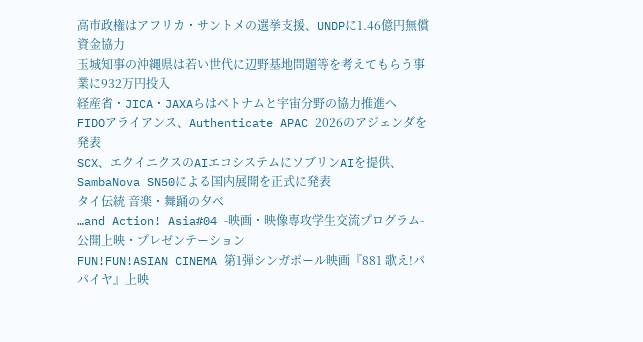高市政権はアフリカ・サントメの選挙支援、UNDPに1.46億円無償資金協力
玉城知事の沖縄県は若い世代に辺野基地問題等を考えてもらう事業に932万円投入
経産省・JICA・JAXAらはベトナムと宇宙分野の協力推進へ
FIDOアライアンス、Authenticate APAC 2026のアジェンダを発表
SCX、エクイニクスのAIエコシステムにソブリンAIを提供、SambaNova SN50による国内展開を正式に発表
タイ伝統 音楽・舞踊の夕べ
…and Action! Asia#04 -映画・映像専攻学生交流プログラム-公開上映・プレゼンテーション
FUN!FUN!ASIAN CINEMA 第1弾シンガポール映画『881 歌え!パパイヤ』上映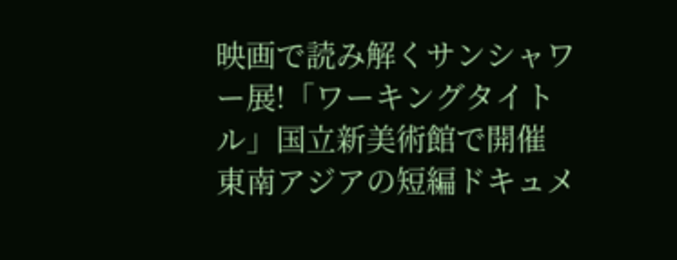映画で読み解くサンシャワー展!「ワーキングタイトル」国立新美術館で開催
東南アジアの短編ドキュメ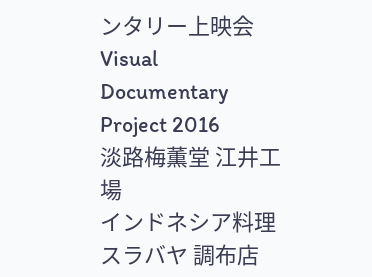ンタリー上映会Visual Documentary Project 2016
淡路梅薫堂 江井工場
インドネシア料理スラバヤ 調布店